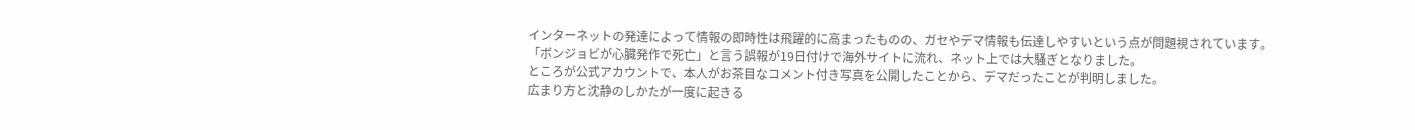インターネットの発達によって情報の即時性は飛躍的に高まったものの、ガセやデマ情報も伝達しやすいという点が問題視されています。
「ボンジョビが心臓発作で死亡」と言う誤報が19日付けで海外サイトに流れ、ネット上では大騒ぎとなりました。
ところが公式アカウントで、本人がお茶目なコメント付き写真を公開したことから、デマだったことが判明しました。
広まり方と沈静のしかたが一度に起きる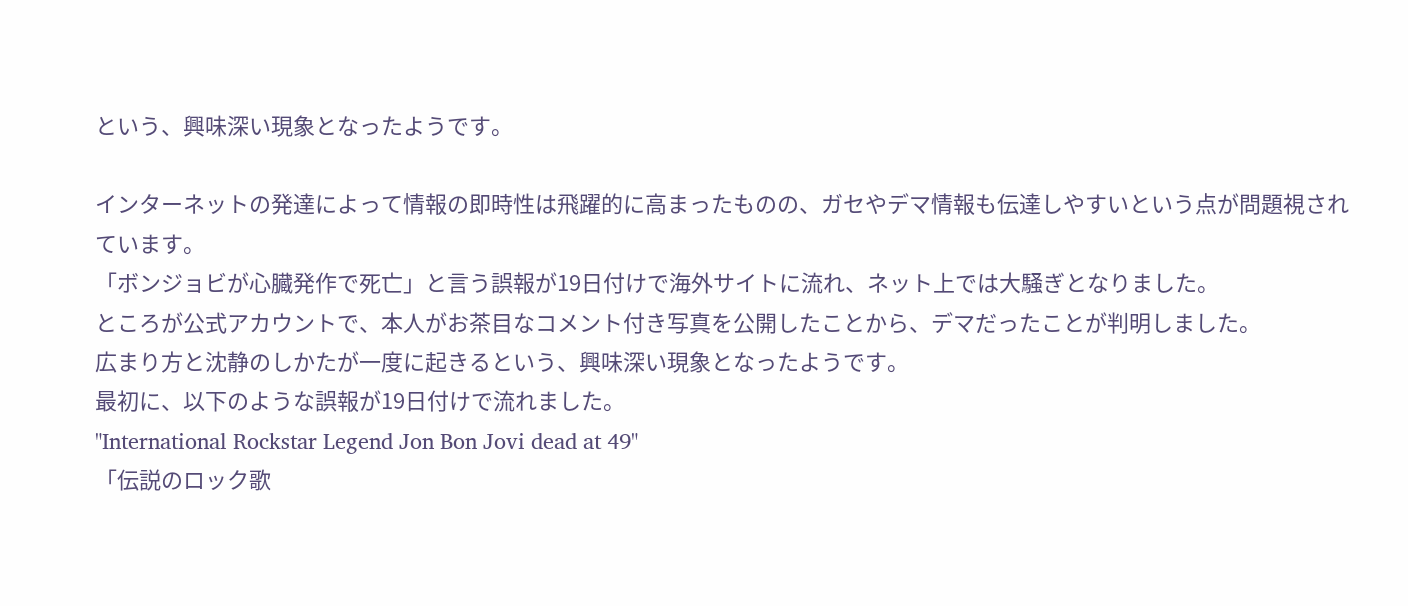という、興味深い現象となったようです。

インターネットの発達によって情報の即時性は飛躍的に高まったものの、ガセやデマ情報も伝達しやすいという点が問題視されています。
「ボンジョビが心臓発作で死亡」と言う誤報が19日付けで海外サイトに流れ、ネット上では大騒ぎとなりました。
ところが公式アカウントで、本人がお茶目なコメント付き写真を公開したことから、デマだったことが判明しました。
広まり方と沈静のしかたが一度に起きるという、興味深い現象となったようです。
最初に、以下のような誤報が19日付けで流れました。
"International Rockstar Legend Jon Bon Jovi dead at 49"
「伝説のロック歌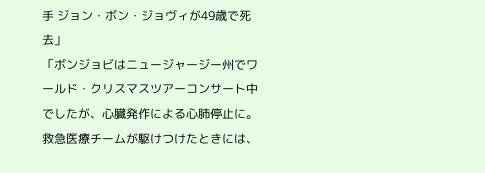手 ジョン・ボン・ジョヴィが49歳で死去」
「ボンジョビはニュージャージー州でワールド・クリスマスツアーコンサート中でしたが、心臓発作による心肺停止に。救急医療チームが駆けつけたときには、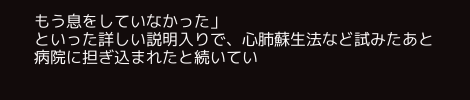もう息をしていなかった」
といった詳しい説明入りで、心肺蘇生法など試みたあと病院に担ぎ込まれたと続いてい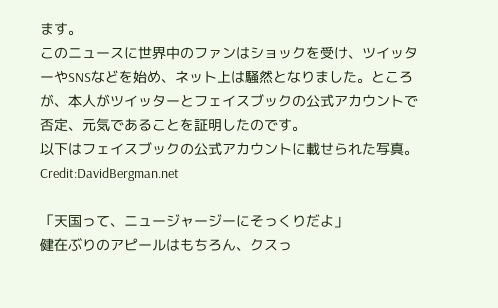ます。
このニュースに世界中のファンはショックを受け、ツイッターやSNSなどを始め、ネット上は騒然となりました。ところが、本人がツイッターとフェイスブックの公式アカウントで否定、元気であることを証明したのです。
以下はフェイスブックの公式アカウントに載せられた写真。
Credit:DavidBergman.net

「天国って、ニュージャージーにそっくりだよ」
健在ぶりのアピールはもちろん、クスっ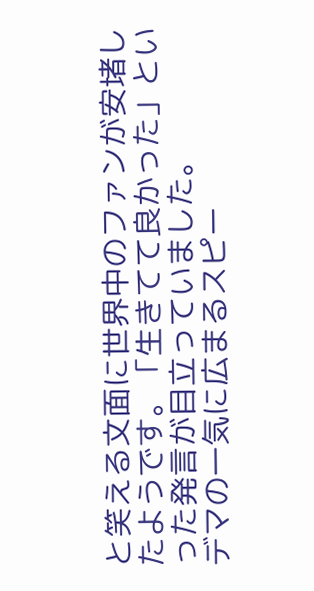と笑える文面に世界中のファンが安堵したようです。「生きてて良かった」といった発言が目立っていました。
デマの一気に広まるスピー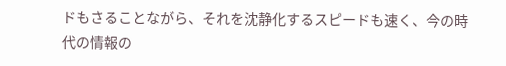ドもさることながら、それを沈静化するスピードも速く、今の時代の情報の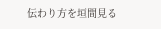伝わり方を垣間見る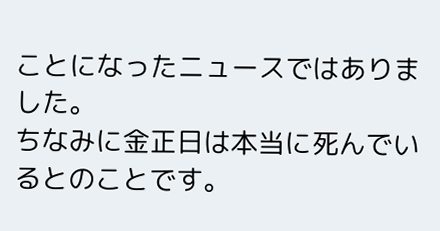ことになったニュースではありました。
ちなみに金正日は本当に死んでいるとのことです。